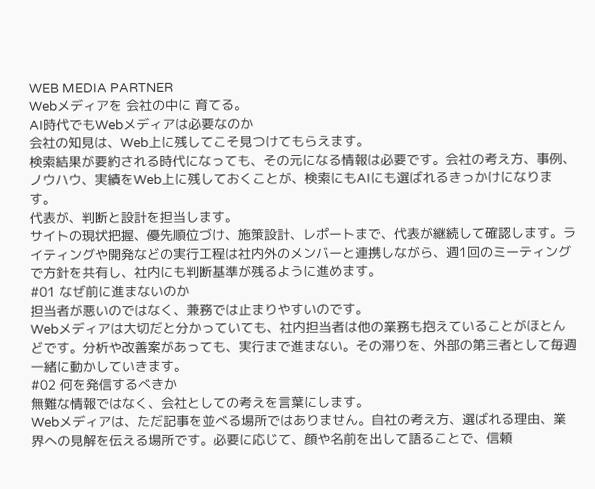WEB MEDIA PARTNER
Webメディアを 会社の中に 育てる。
AI時代でもWebメディアは必要なのか
会社の知見は、Web上に残してこそ見つけてもらえます。
検索結果が要約される時代になっても、その元になる情報は必要です。会社の考え方、事例、ノウハウ、実績をWeb上に残しておくことが、検索にもAIにも選ばれるきっかけになります。
代表が、判断と設計を担当します。
サイトの現状把握、優先順位づけ、施策設計、レポートまで、代表が継続して確認します。ライティングや開発などの実行工程は社内外のメンバーと連携しながら、週1回のミーティングで方針を共有し、社内にも判断基準が残るように進めます。
#01 なぜ前に進まないのか
担当者が悪いのではなく、兼務では止まりやすいのです。
Webメディアは大切だと分かっていても、社内担当者は他の業務も抱えていることがほとんどです。分析や改善案があっても、実行まで進まない。その滞りを、外部の第三者として毎週一緒に動かしていきます。
#02 何を発信するべきか
無難な情報ではなく、会社としての考えを言葉にします。
Webメディアは、ただ記事を並べる場所ではありません。自社の考え方、選ばれる理由、業界への見解を伝える場所です。必要に応じて、顔や名前を出して語ることで、信頼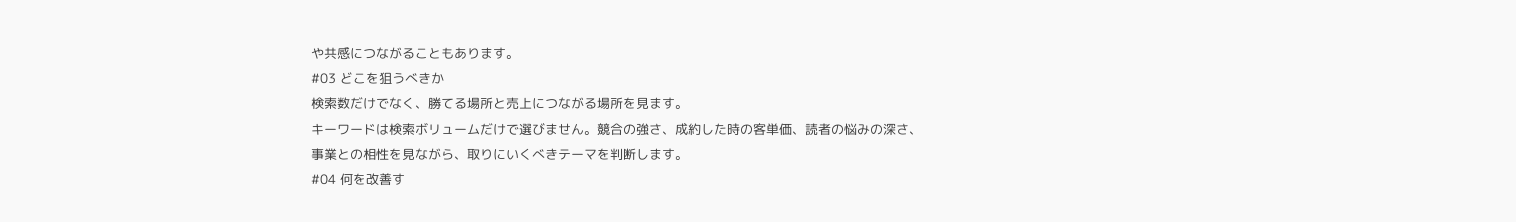や共感につながることもあります。
#03 どこを狙うべきか
検索数だけでなく、勝てる場所と売上につながる場所を見ます。
キーワードは検索ボリュームだけで選びません。競合の強さ、成約した時の客単価、読者の悩みの深さ、事業との相性を見ながら、取りにいくべきテーマを判断します。
#04 何を改善す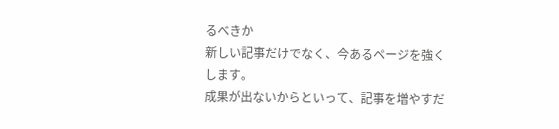るべきか
新しい記事だけでなく、今あるページを強くします。
成果が出ないからといって、記事を増やすだ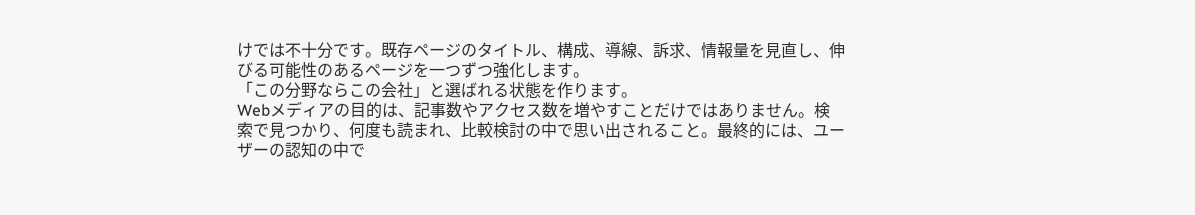けでは不十分です。既存ページのタイトル、構成、導線、訴求、情報量を見直し、伸びる可能性のあるページを一つずつ強化します。
「この分野ならこの会社」と選ばれる状態を作ります。
Webメディアの目的は、記事数やアクセス数を増やすことだけではありません。検索で見つかり、何度も読まれ、比較検討の中で思い出されること。最終的には、ユーザーの認知の中で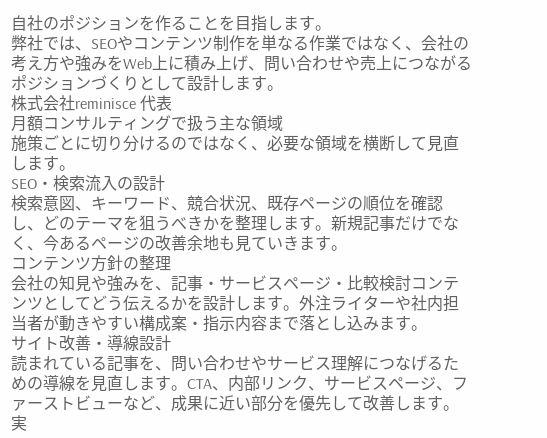自社のポジションを作ることを目指します。
弊社では、SEOやコンテンツ制作を単なる作業ではなく、会社の考え方や強みをWeb上に積み上げ、問い合わせや売上につながるポジションづくりとして設計します。
株式会社reminisce 代表
月額コンサルティングで扱う主な領域
施策ごとに切り分けるのではなく、必要な領域を横断して見直します。
SEO・検索流入の設計
検索意図、キーワード、競合状況、既存ページの順位を確認し、どのテーマを狙うべきかを整理します。新規記事だけでなく、今あるページの改善余地も見ていきます。
コンテンツ方針の整理
会社の知見や強みを、記事・サービスページ・比較検討コンテンツとしてどう伝えるかを設計します。外注ライターや社内担当者が動きやすい構成案・指示内容まで落とし込みます。
サイト改善・導線設計
読まれている記事を、問い合わせやサービス理解につなげるための導線を見直します。CTA、内部リンク、サービスページ、ファーストビューなど、成果に近い部分を優先して改善します。
実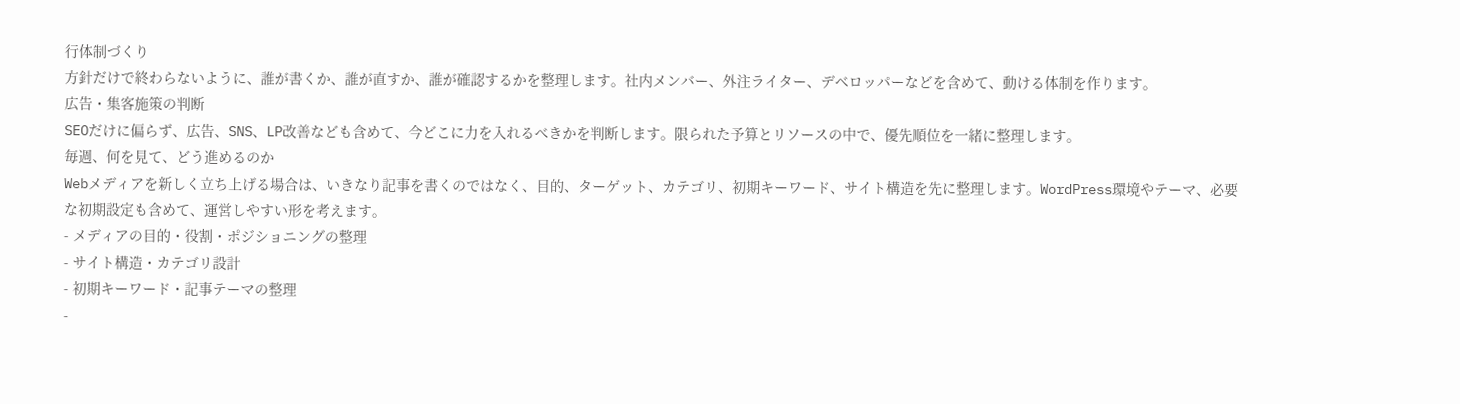行体制づくり
方針だけで終わらないように、誰が書くか、誰が直すか、誰が確認するかを整理します。社内メンバー、外注ライター、デベロッパーなどを含めて、動ける体制を作ります。
広告・集客施策の判断
SEOだけに偏らず、広告、SNS、LP改善なども含めて、今どこに力を入れるべきかを判断します。限られた予算とリソースの中で、優先順位を一緒に整理します。
毎週、何を見て、どう進めるのか
Webメディアを新しく立ち上げる場合は、いきなり記事を書くのではなく、目的、ターゲット、カテゴリ、初期キーワード、サイト構造を先に整理します。WordPress環境やテーマ、必要な初期設定も含めて、運営しやすい形を考えます。
- メディアの目的・役割・ポジショニングの整理
- サイト構造・カテゴリ設計
- 初期キーワード・記事テーマの整理
-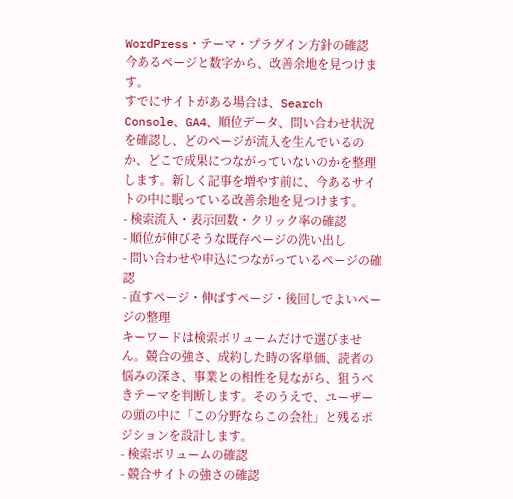WordPress・テーマ・プラグイン方針の確認
今あるページと数字から、改善余地を見つけます。
すでにサイトがある場合は、Search Console、GA4、順位データ、問い合わせ状況を確認し、どのページが流入を生んでいるのか、どこで成果につながっていないのかを整理します。新しく記事を増やす前に、今あるサイトの中に眠っている改善余地を見つけます。
- 検索流入・表示回数・クリック率の確認
- 順位が伸びそうな既存ページの洗い出し
- 問い合わせや申込につながっているページの確認
- 直すページ・伸ばすページ・後回しでよいページの整理
キーワードは検索ボリュームだけで選びません。競合の強さ、成約した時の客単価、読者の悩みの深さ、事業との相性を見ながら、狙うべきテーマを判断します。そのうえで、ユーザーの頭の中に「この分野ならこの会社」と残るポジションを設計します。
- 検索ボリュームの確認
- 競合サイトの強さの確認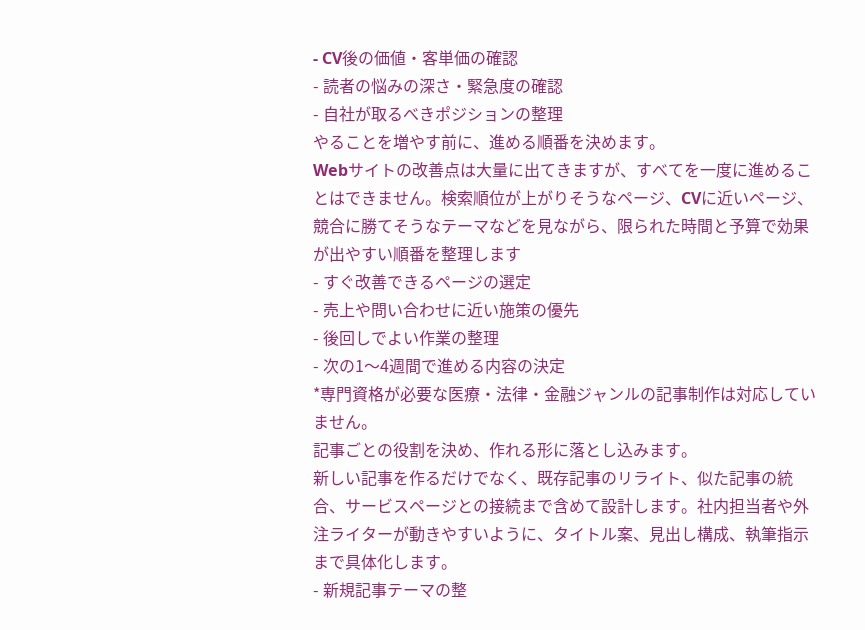- CV後の価値・客単価の確認
- 読者の悩みの深さ・緊急度の確認
- 自社が取るべきポジションの整理
やることを増やす前に、進める順番を決めます。
Webサイトの改善点は大量に出てきますが、すべてを一度に進めることはできません。検索順位が上がりそうなページ、CVに近いページ、競合に勝てそうなテーマなどを見ながら、限られた時間と予算で効果が出やすい順番を整理します
- すぐ改善できるページの選定
- 売上や問い合わせに近い施策の優先
- 後回しでよい作業の整理
- 次の1〜4週間で進める内容の決定
*専門資格が必要な医療・法律・金融ジャンルの記事制作は対応していません。
記事ごとの役割を決め、作れる形に落とし込みます。
新しい記事を作るだけでなく、既存記事のリライト、似た記事の統合、サービスページとの接続まで含めて設計します。社内担当者や外注ライターが動きやすいように、タイトル案、見出し構成、執筆指示まで具体化します。
- 新規記事テーマの整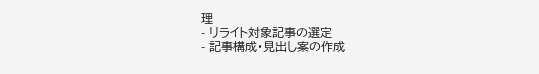理
- リライト対象記事の選定
- 記事構成・見出し案の作成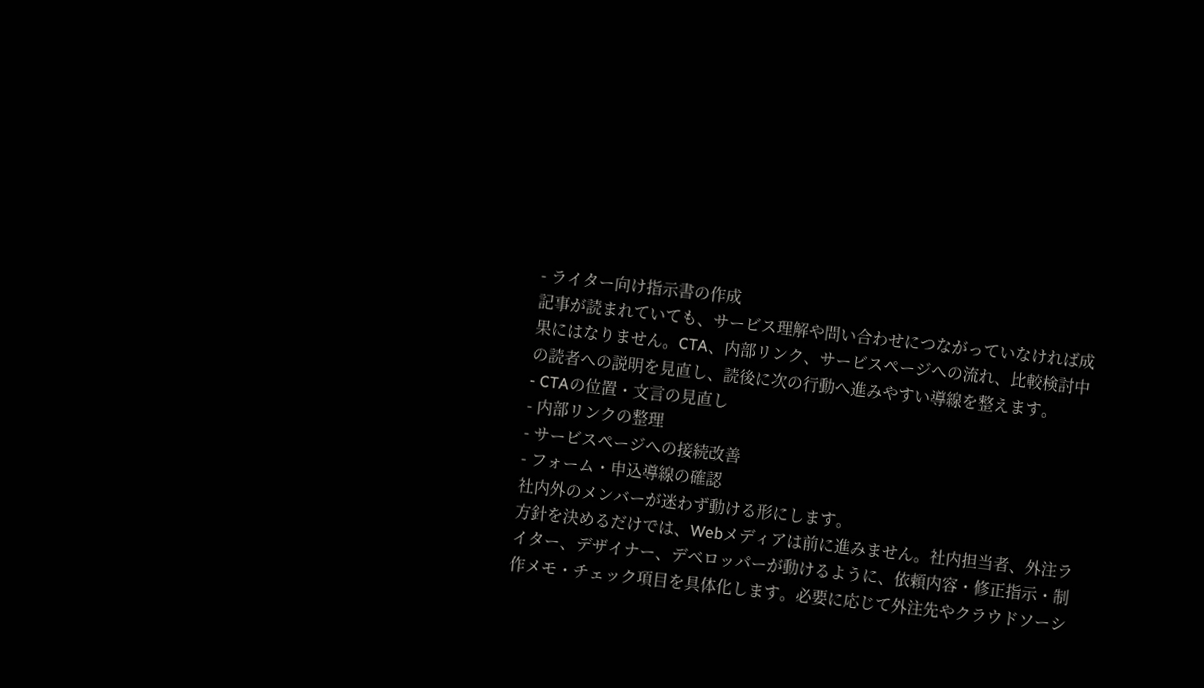- ライター向け指示書の作成
記事が読まれていても、サービス理解や問い合わせにつながっていなければ成果にはなりません。CTA、内部リンク、サービスページへの流れ、比較検討中の読者への説明を見直し、読後に次の行動へ進みやすい導線を整えます。
- CTAの位置・文言の見直し
- 内部リンクの整理
- サービスページへの接続改善
- フォーム・申込導線の確認
社内外のメンバーが迷わず動ける形にします。
方針を決めるだけでは、Webメディアは前に進みません。社内担当者、外注ライター、デザイナー、デベロッパーが動けるように、依頼内容・修正指示・制作メモ・チェック項目を具体化します。必要に応じて外注先やクラウドソーシ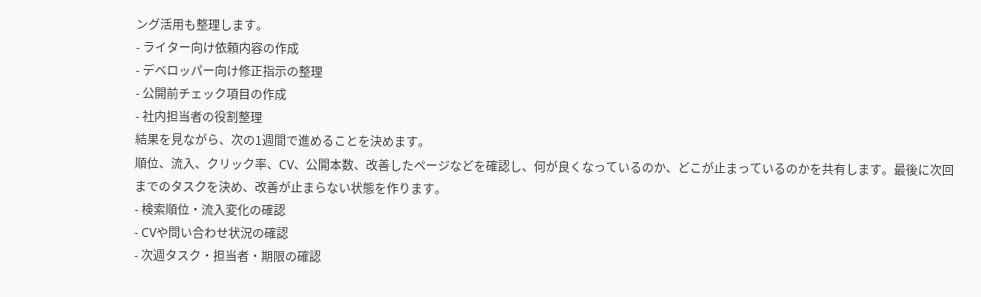ング活用も整理します。
- ライター向け依頼内容の作成
- デベロッパー向け修正指示の整理
- 公開前チェック項目の作成
- 社内担当者の役割整理
結果を見ながら、次の1週間で進めることを決めます。
順位、流入、クリック率、CV、公開本数、改善したページなどを確認し、何が良くなっているのか、どこが止まっているのかを共有します。最後に次回までのタスクを決め、改善が止まらない状態を作ります。
- 検索順位・流入変化の確認
- CVや問い合わせ状況の確認
- 次週タスク・担当者・期限の確認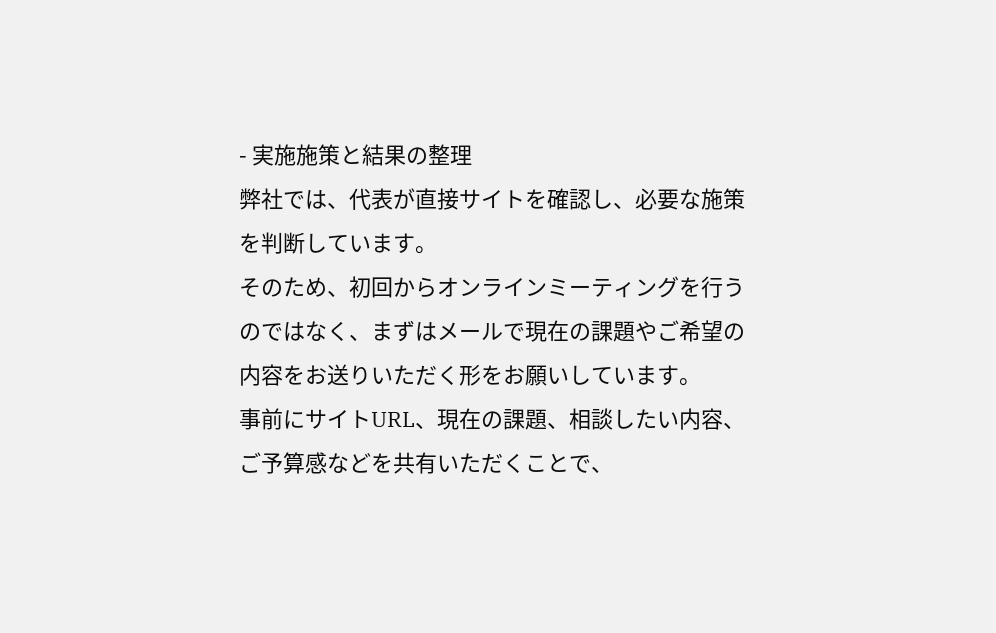- 実施施策と結果の整理
弊社では、代表が直接サイトを確認し、必要な施策を判断しています。
そのため、初回からオンラインミーティングを行うのではなく、まずはメールで現在の課題やご希望の内容をお送りいただく形をお願いしています。
事前にサイトURL、現在の課題、相談したい内容、ご予算感などを共有いただくことで、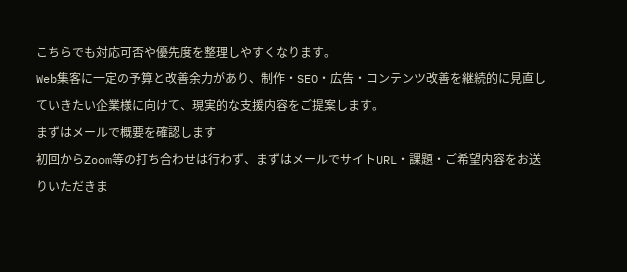こちらでも対応可否や優先度を整理しやすくなります。
Web集客に一定の予算と改善余力があり、制作・SEO・広告・コンテンツ改善を継続的に見直していきたい企業様に向けて、現実的な支援内容をご提案します。
まずはメールで概要を確認します
初回からZoom等の打ち合わせは行わず、まずはメールでサイトURL・課題・ご希望内容をお送りいただきま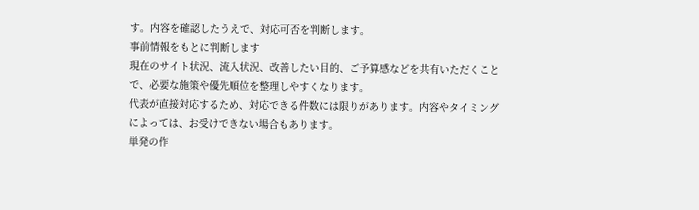す。内容を確認したうえで、対応可否を判断します。
事前情報をもとに判断します
現在のサイト状況、流入状況、改善したい目的、ご予算感などを共有いただくことで、必要な施策や優先順位を整理しやすくなります。
代表が直接対応するため、対応できる件数には限りがあります。内容やタイミングによっては、お受けできない場合もあります。
単発の作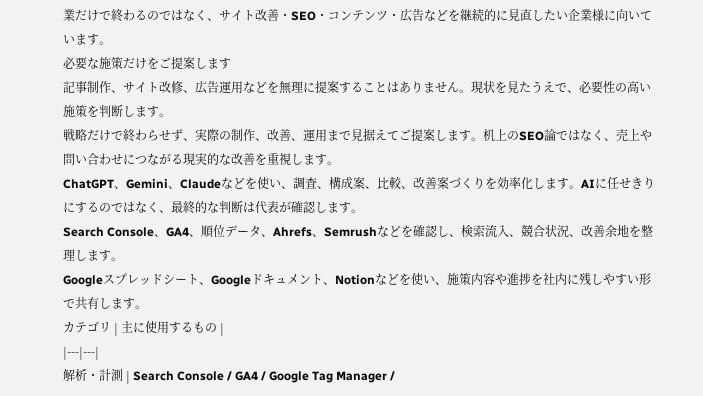業だけで終わるのではなく、サイト改善・SEO・コンテンツ・広告などを継続的に見直したい企業様に向いています。
必要な施策だけをご提案します
記事制作、サイト改修、広告運用などを無理に提案することはありません。現状を見たうえで、必要性の高い施策を判断します。
戦略だけで終わらせず、実際の制作、改善、運用まで見据えてご提案します。机上のSEO論ではなく、売上や問い合わせにつながる現実的な改善を重視します。
ChatGPT、Gemini、Claudeなどを使い、調査、構成案、比較、改善案づくりを効率化します。AIに任せきりにするのではなく、最終的な判断は代表が確認します。
Search Console、GA4、順位データ、Ahrefs、Semrushなどを確認し、検索流入、競合状況、改善余地を整理します。
Googleスプレッドシート、Googleドキュメント、Notionなどを使い、施策内容や進捗を社内に残しやすい形で共有します。
カテゴリ | 主に使用するもの |
|---|---|
解析・計測 | Search Console / GA4 / Google Tag Manager /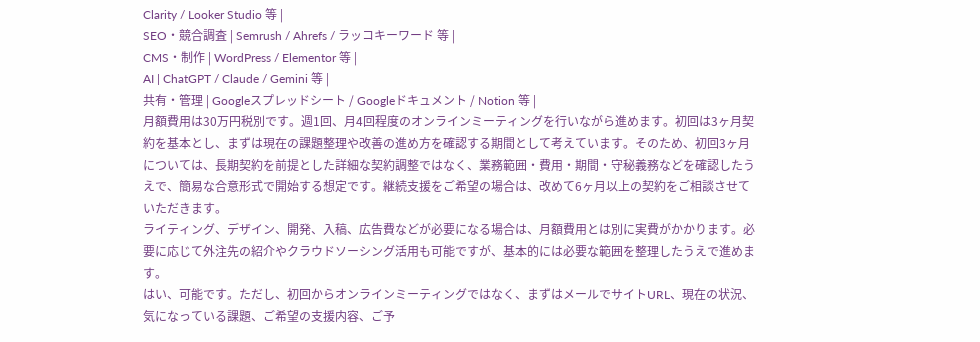Clarity / Looker Studio 等 |
SEO・競合調査 | Semrush / Ahrefs / ラッコキーワード 等 |
CMS・制作 | WordPress / Elementor 等 |
AI | ChatGPT / Claude / Gemini 等 |
共有・管理 | Googleスプレッドシート / Googleドキュメント / Notion 等 |
月額費用は30万円税別です。週1回、月4回程度のオンラインミーティングを行いながら進めます。初回は3ヶ月契約を基本とし、まずは現在の課題整理や改善の進め方を確認する期間として考えています。そのため、初回3ヶ月については、長期契約を前提とした詳細な契約調整ではなく、業務範囲・費用・期間・守秘義務などを確認したうえで、簡易な合意形式で開始する想定です。継続支援をご希望の場合は、改めて6ヶ月以上の契約をご相談させていただきます。
ライティング、デザイン、開発、入稿、広告費などが必要になる場合は、月額費用とは別に実費がかかります。必要に応じて外注先の紹介やクラウドソーシング活用も可能ですが、基本的には必要な範囲を整理したうえで進めます。
はい、可能です。ただし、初回からオンラインミーティングではなく、まずはメールでサイトURL、現在の状況、気になっている課題、ご希望の支援内容、ご予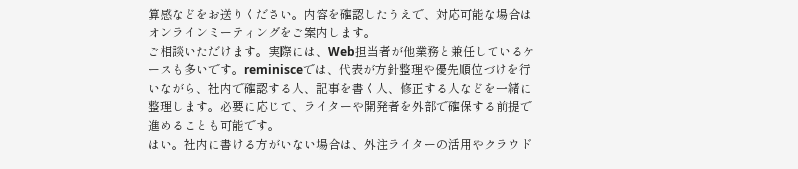算感などをお送りください。内容を確認したうえで、対応可能な場合はオンラインミーティングをご案内します。
ご相談いただけます。実際には、Web担当者が他業務と兼任しているケースも多いです。reminisceでは、代表が方針整理や優先順位づけを行いながら、社内で確認する人、記事を書く人、修正する人などを一緒に整理します。必要に応じて、ライターや開発者を外部で確保する前提で進めることも可能です。
はい。社内に書ける方がいない場合は、外注ライターの活用やクラウド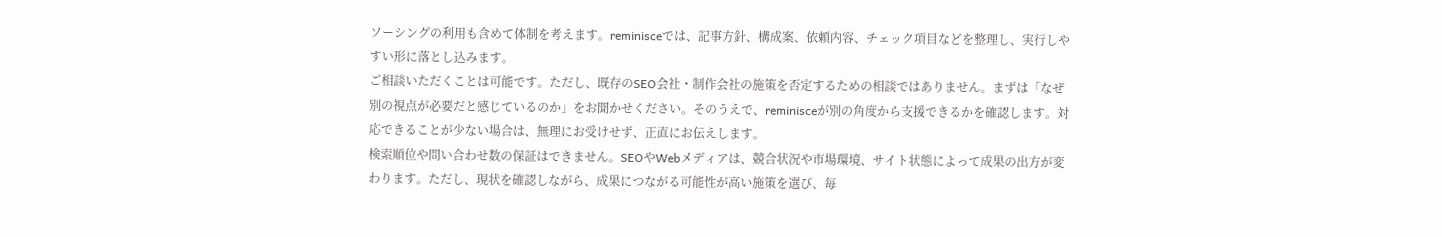ソーシングの利用も含めて体制を考えます。reminisceでは、記事方針、構成案、依頼内容、チェック項目などを整理し、実行しやすい形に落とし込みます。
ご相談いただくことは可能です。ただし、既存のSEO会社・制作会社の施策を否定するための相談ではありません。まずは「なぜ別の視点が必要だと感じているのか」をお聞かせください。そのうえで、reminisceが別の角度から支援できるかを確認します。対応できることが少ない場合は、無理にお受けせず、正直にお伝えします。
検索順位や問い合わせ数の保証はできません。SEOやWebメディアは、競合状況や市場環境、サイト状態によって成果の出方が変わります。ただし、現状を確認しながら、成果につながる可能性が高い施策を選び、毎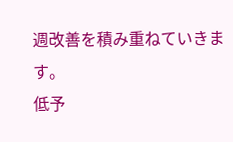週改善を積み重ねていきます。
低予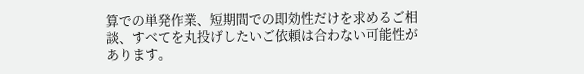算での単発作業、短期間での即効性だけを求めるご相談、すべてを丸投げしたいご依頼は合わない可能性があります。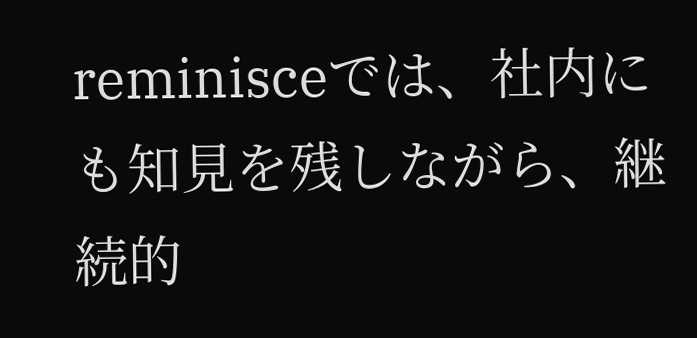reminisceでは、社内にも知見を残しながら、継続的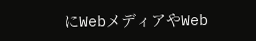にWebメディアやWeb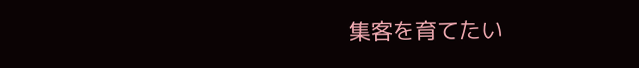集客を育てたい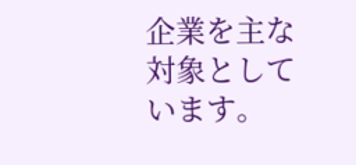企業を主な対象としています。